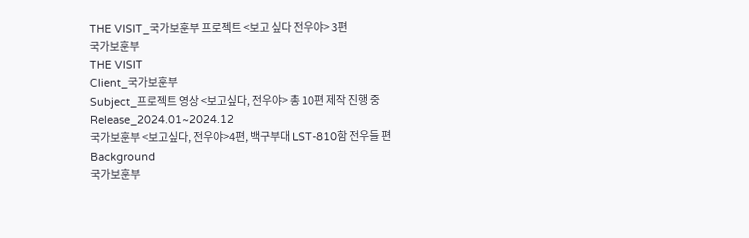THE VISIT_국가보훈부 프로젝트 <보고 싶다 전우야> 3편
국가보훈부
THE VISIT
Client_국가보훈부
Subject_프로젝트 영상 <보고싶다, 전우야> 총 10편 제작 진행 중
Release_2024.01~2024.12
국가보훈부 <보고싶다, 전우야>4편, 백구부대 LST-810함 전우들 편
Background
국가보훈부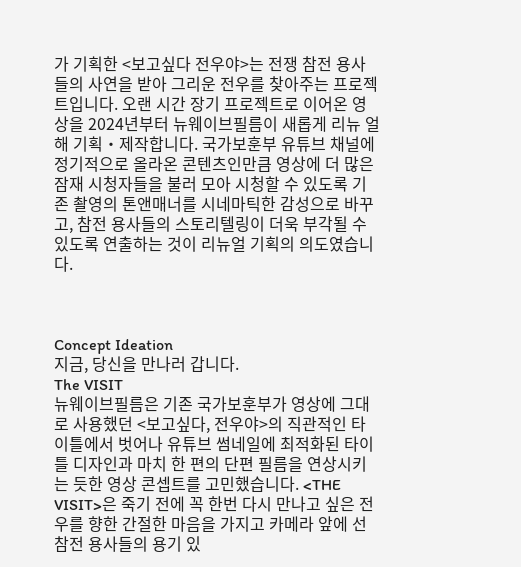가 기획한 <보고싶다 전우야>는 전쟁 참전 용사들의 사연을 받아 그리운 전우를 찾아주는 프로젝트입니다. 오랜 시간 장기 프로젝트로 이어온 영상을 2024년부터 뉴웨이브필름이 새롭게 리뉴 얼해 기획・제작합니다. 국가보훈부 유튜브 채널에 정기적으로 올라온 콘텐츠인만큼 영상에 더 많은 잠재 시청자들을 불러 모아 시청할 수 있도록 기존 촬영의 톤앤매너를 시네마틱한 감성으로 바꾸고, 참전 용사들의 스토리텔링이 더욱 부각될 수 있도록 연출하는 것이 리뉴얼 기획의 의도였습니다.



Concept Ideation
지금, 당신을 만나러 갑니다.
The VISIT
뉴웨이브필름은 기존 국가보훈부가 영상에 그대로 사용했던 <보고싶다, 전우야>의 직관적인 타이틀에서 벗어나 유튜브 썸네일에 최적화된 타이틀 디자인과 마치 한 편의 단편 필름을 연상시키는 듯한 영상 콘셉트를 고민했습니다. <THE VISIT>은 죽기 전에 꼭 한번 다시 만나고 싶은 전우를 향한 간절한 마음을 가지고 카메라 앞에 선 참전 용사들의 용기 있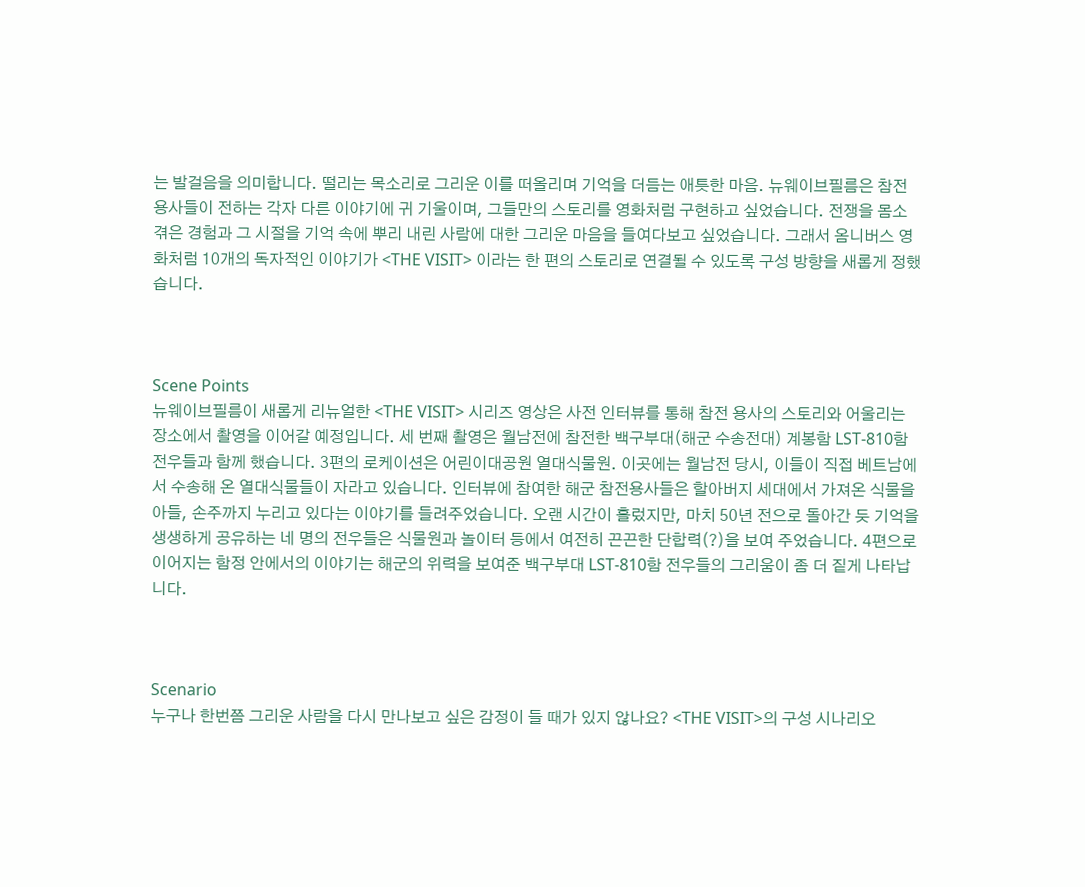는 발걸음을 의미합니다. 떨리는 목소리로 그리운 이를 떠올리며 기억을 더듬는 애틋한 마음. 뉴웨이브필름은 참전 용사들이 전하는 각자 다른 이야기에 귀 기울이며, 그들만의 스토리를 영화처럼 구현하고 싶었습니다. 전쟁을 몸소 겪은 경험과 그 시절을 기억 속에 뿌리 내린 사람에 대한 그리운 마음을 들여다보고 싶었습니다. 그래서 옴니버스 영화처럼 10개의 독자적인 이야기가 <THE VISIT> 이라는 한 편의 스토리로 연결될 수 있도록 구성 방향을 새롭게 정했습니다.



Scene Points
뉴웨이브필름이 새롭게 리뉴얼한 <THE VISIT> 시리즈 영상은 사전 인터뷰를 통해 참전 용사의 스토리와 어울리는 장소에서 촬영을 이어갈 예정입니다. 세 번째 촬영은 월남전에 참전한 백구부대(해군 수송전대) 계봉함 LST-810함 전우들과 함께 했습니다. 3편의 로케이션은 어린이대공원 열대식물원. 이곳에는 월남전 당시, 이들이 직접 베트남에서 수송해 온 열대식물들이 자라고 있습니다. 인터뷰에 참여한 해군 참전용사들은 할아버지 세대에서 가져온 식물을 아들, 손주까지 누리고 있다는 이야기를 들려주었습니다. 오랜 시간이 흘렀지만, 마치 50년 전으로 돌아간 듯 기억을 생생하게 공유하는 네 명의 전우들은 식물원과 놀이터 등에서 여전히 끈끈한 단합력(?)을 보여 주었습니다. 4편으로 이어지는 함정 안에서의 이야기는 해군의 위력을 보여준 백구부대 LST-810함 전우들의 그리움이 좀 더 짙게 나타납니다.



Scenario
누구나 한번쯤 그리운 사람을 다시 만나보고 싶은 감정이 들 때가 있지 않나요? <THE VISIT>의 구성 시나리오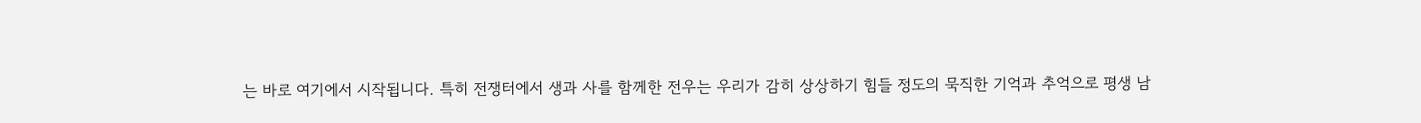는 바로 여기에서 시작됩니다. 특히 전쟁터에서 생과 사를 함께한 전우는 우리가 감히 상상하기 힘들 정도의 묵직한 기억과 추억으로 평생 남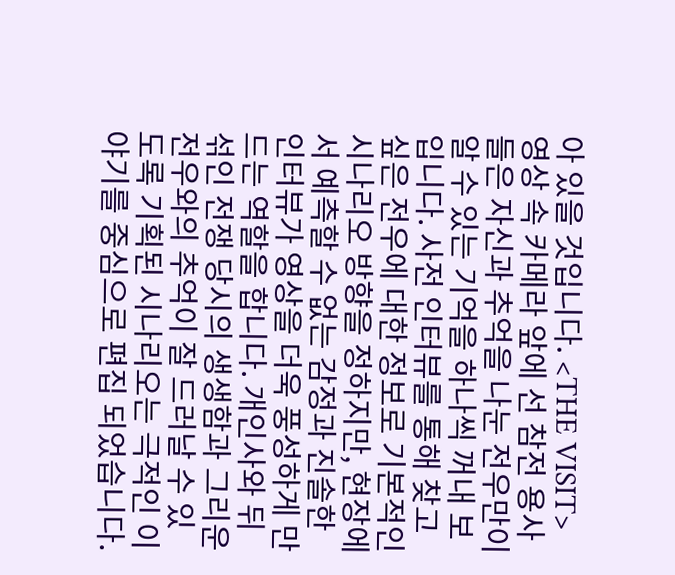아 있을 것입니다. <THE VISIT> 영상 속 카메라 앞에 선 참전 용사들은 자신과 추억을 나눈 전우만이 알 수 있는 기억을 하나씩 꺼내 보입니다. 사전 인터뷰를 통해 찾고 싶은 전우에 대한 정보로 기본적인 시나리오 방향을 정하지만, 현장에서 예측할 수 없는 감정과 진솔한 인터뷰가 영상을 더욱 풍성하게 만드는 역할을 합니다. 개인사와 뒤섞인 전쟁 당시의 생생함과 그리운 전우와의 추억이 잘 드러날 수 있도록 기획된 시나리오는 극적인 이야기를 중심으로 편집 되었습니다.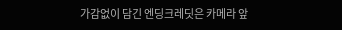가감없이 담긴 엔딩크레딧은 카메라 앞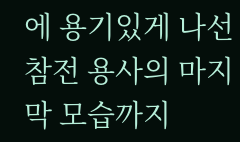에 용기있게 나선 참전 용사의 마지막 모습까지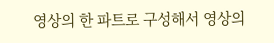영상의 한 파트로 구성해서 영상의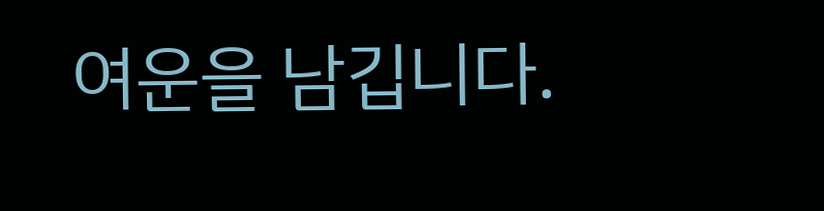여운을 남깁니다.